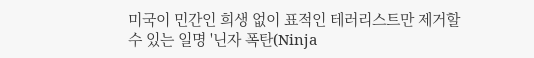미국이 민간인 희생 없이 표적인 테러리스트만 제거할 수 있는 일명 '닌자 폭탄(Ninja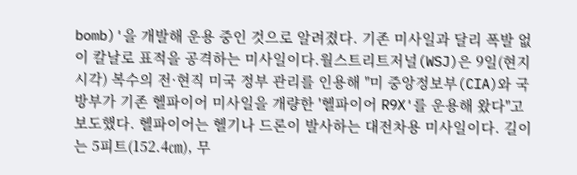bomb)'을 개발해 운용 중인 것으로 알려졌다. 기존 미사일과 달리 폭발 없이 칼날로 표적을 공격하는 미사일이다.월스트리트저널(WSJ)은 9일(현지 시각) 복수의 전·현직 미국 정부 관리를 인용해 "미 중앙정보부(CIA)와 국방부가 기존 헬파이어 미사일을 개량한 '헬파이어 R9X'를 운용해 왔다"고 보도했다. 헬파이어는 헬기나 드론이 발사하는 대전차용 미사일이다. 길이는 5피트(152.4㎝), 무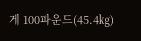게 100파운드(45.4㎏)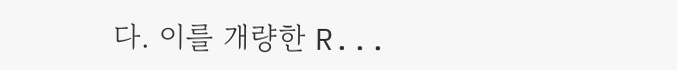다. 이를 개량한 R...